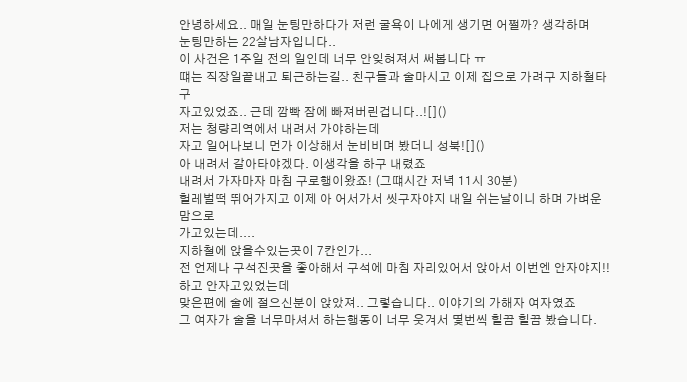안녕하세요.. 매일 눈팅만하다가 저런 굴욕이 나에게 생기면 어쩔까? 생각하며
눈팅만하는 22살남자입니다..
이 사건은 1주일 전의 일인데 너무 안잊혀져서 써봅니다 ㅠ
떄는 직장일끝내고 퇴근하는길.. 친구들과 술마시고 이제 집으로 가려구 지하철타구
자고있었죠.. 근데 깜빡 잠에 빠져버린겁니다..![]()
저는 청량리역에서 내려서 가야하는데
자고 일어나보니 먼가 이상해서 눈비비며 봤더니 성북![]()
아 내려서 갈아타야겠다. 이생각을 하구 내렸죠
내려서 가자마자 마침 구로행이왔죠! (그떄시간 저녁 11시 30분)
헐레벌떡 뛰어가지고 이제 아 어서가서 씻구자야지 내일 쉬는날이니 하며 가벼운맘으로
가고있는데....
지하철에 앉을수있는곳이 7칸인가...
전 언제나 구석진곳을 좋아해서 구석에 마침 자리있어서 앉아서 이번엔 안자야지!!
하고 안자고있었는데
맞은편에 술에 절으신분이 앉았져.. 그렇습니다.. 이야기의 가해자 여자였죠
그 여자가 술을 너무마셔서 하는행동이 너무 웃겨서 몇번씩 힐끔 힐끔 봤습니다.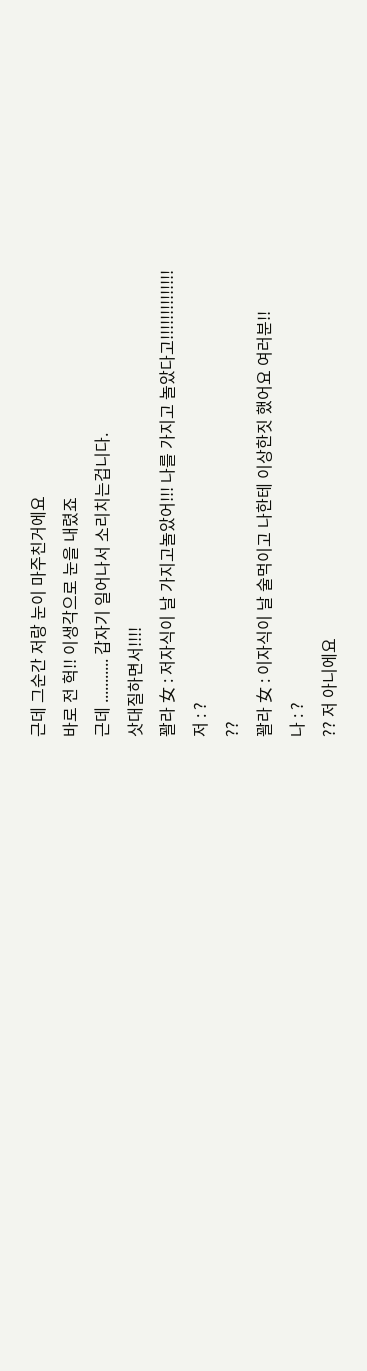근데 그순간 저랑 눈이 마주친거에요
바로 전 헉!! 이생각으로 눈을 내렸죠
근데 ........... 갑자기 일어나서 소리치는겁니다.
삿대질하면서!!!!
꽐라 女 : 저자식이 날 가지고놀았어!!! 나를 가지고 놀았다고!!!!!!!!!!!!!!
저 : ?
??
꽐라 女 : 이자식이 날 술먹이고 나한테 이상한짓 했어요 여러분!!
나 : ?
?? 저 아니에요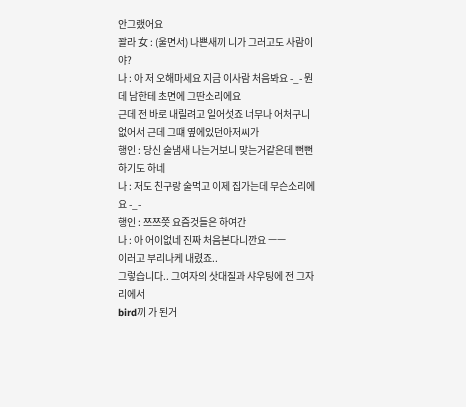안그랬어요
꽐라 女 : (울면서) 나쁜새끼 니가 그러고도 사람이야?
나 : 아 저 오해마세요 지금 이사람 처음봐요 -_- 뭔데 남한테 초면에 그딴소리에요
근데 전 바로 내릴려고 일어섯죠 너무나 어처구니없어서 근데 그떄 옆에있던아저씨가
행인 : 당신 술냄새 나는거보니 맞는거같은데 뻔뻔하기도 하네
나 : 저도 친구랑 술먹고 이제 집가는데 무슨소리에요 -_-
행인 : 쯔쯔쯧 요즘것들은 하여간
나 : 아 어이없네 진짜 처음본다니깐요 ㅡㅡ
이러고 부리나케 내렸죠..
그렇습니다.. 그여자의 삿대질과 샤우팅에 전 그자리에서
bird끼 가 된거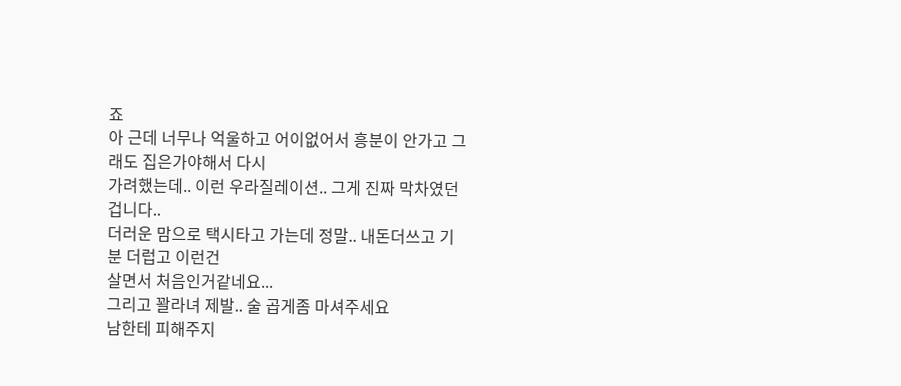죠
아 근데 너무나 억울하고 어이없어서 흥분이 안가고 그래도 집은가야해서 다시
가려했는데.. 이런 우라질레이션.. 그게 진짜 막차였던겁니다..
더러운 맘으로 택시타고 가는데 정말.. 내돈더쓰고 기분 더럽고 이런건
살면서 처음인거같네요...
그리고 꽐라녀 제발.. 술 곱게좀 마셔주세요
남한테 피해주지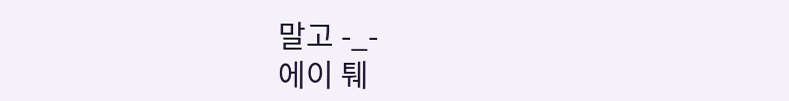말고 -_-
에이 퉤